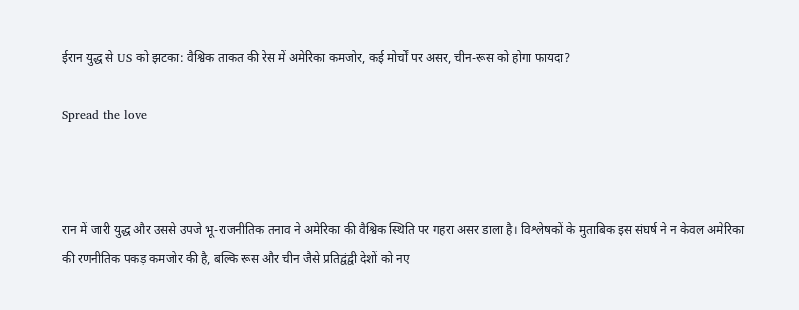ईरान युद्ध से US को झटका: वैश्विक ताकत की रेस में अमेरिका कमजोर, कई मोर्चों पर असर, चीन-रूस को होगा फायदा?

Spread the love



रान में जारी युद्ध और उससे उपजे भू-राजनीतिक तनाव ने अमेरिका की वैश्विक स्थिति पर गहरा असर डाला है। विश्लेषकों के मुताबिक इस संघर्ष ने न केवल अमेरिका की रणनीतिक पकड़ कमजोर की है, बल्कि रूस और चीन जैसे प्रतिद्वंद्वी देशों को नए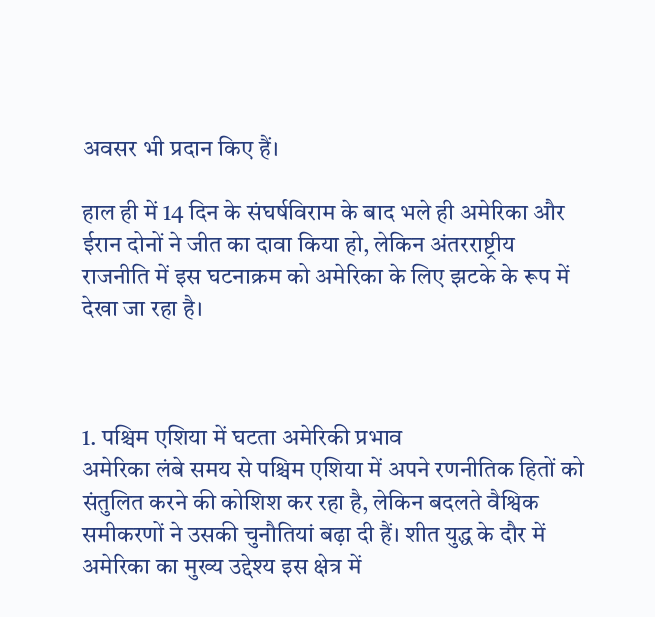अवसर भी प्रदान किए हैं।

हाल ही में 14 दिन के संघर्षविराम के बाद भले ही अमेरिका और ईरान दोनों ने जीत का दावा किया हो, लेकिन अंतरराष्ट्रीय राजनीति में इस घटनाक्रम को अमेरिका के लिए झटके के रूप में देखा जा रहा है।



1. पश्चिम एशिया में घटता अमेरिकी प्रभाव
अमेरिका लंबे समय से पश्चिम एशिया में अपने रणनीतिक हितों को संतुलित करने की कोशिश कर रहा है, लेकिन बदलते वैश्विक समीकरणों ने उसकी चुनौतियां बढ़ा दी हैं। शीत युद्ध के दौर में अमेरिका का मुख्य उद्देश्य इस क्षेत्र में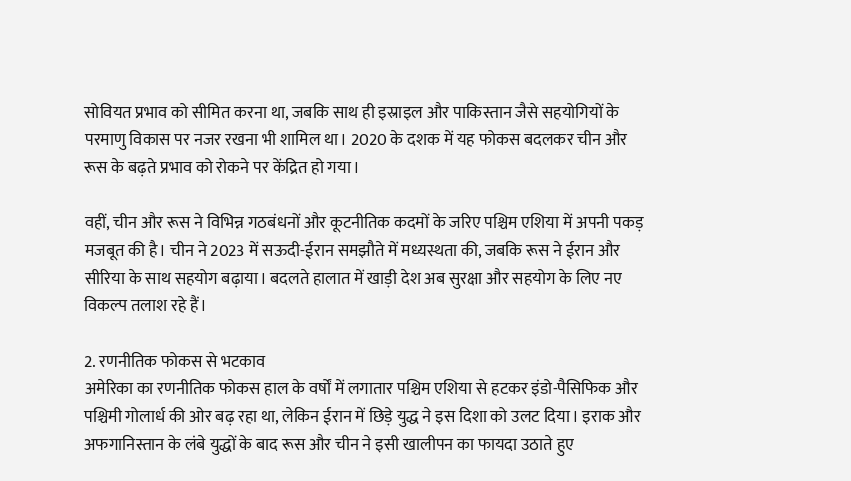सोवियत प्रभाव को सीमित करना था, जबकि साथ ही इस्राइल और पाकिस्तान जैसे सहयोगियों के परमाणु विकास पर नजर रखना भी शामिल था। 2020 के दशक में यह फोकस बदलकर चीन और रूस के बढ़ते प्रभाव को रोकने पर केंद्रित हो गया।

वहीं, चीन और रूस ने विभिन्न गठबंधनों और कूटनीतिक कदमों के जरिए पश्चिम एशिया में अपनी पकड़ मजबूत की है। चीन ने 2023 में सऊदी-ईरान समझौते में मध्यस्थता की, जबकि रूस ने ईरान और सीरिया के साथ सहयोग बढ़ाया। बदलते हालात में खाड़ी देश अब सुरक्षा और सहयोग के लिए नए विकल्प तलाश रहे हैं।

2. रणनीतिक फोकस से भटकाव
अमेरिका का रणनीतिक फोकस हाल के वर्षों में लगातार पश्चिम एशिया से हटकर इंडो-पैसिफिक और पश्चिमी गोलार्ध की ओर बढ़ रहा था, लेकिन ईरान में छिड़े युद्ध ने इस दिशा को उलट दिया। इराक और अफगानिस्तान के लंबे युद्धों के बाद रूस और चीन ने इसी खालीपन का फायदा उठाते हुए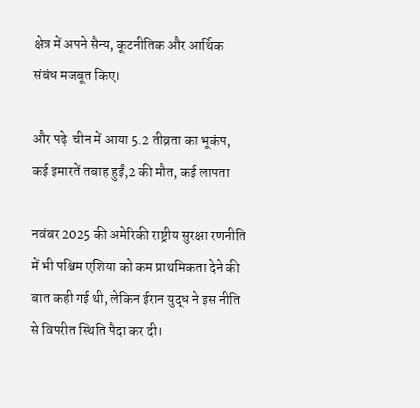क्षेत्र में अपने सैन्य, कूटनीतिक और आर्थिक संबंध मजबूत किए।

और पढ़े  चीन में आया 5.2 तीव्रता का भूकंप, कई इमारतें तबाह हुईं,2 की मौत, कई लापता

नवंबर 2025 की अमेरिकी राष्ट्रीय सुरक्षा रणनीति में भी पश्चिम एशिया को कम प्राथमिकता देने की बात कही गई थी, लेकिन ईरान युद्ध ने इस नीति से विपरीत स्थिति पैदा कर दी।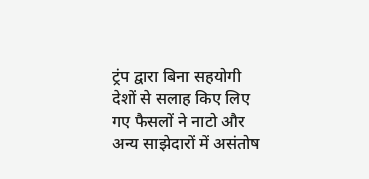ट्रंप द्वारा बिना सहयोगी देशों से सलाह किए लिए गए फैसलों ने नाटो और अन्य साझेदारों में असंतोष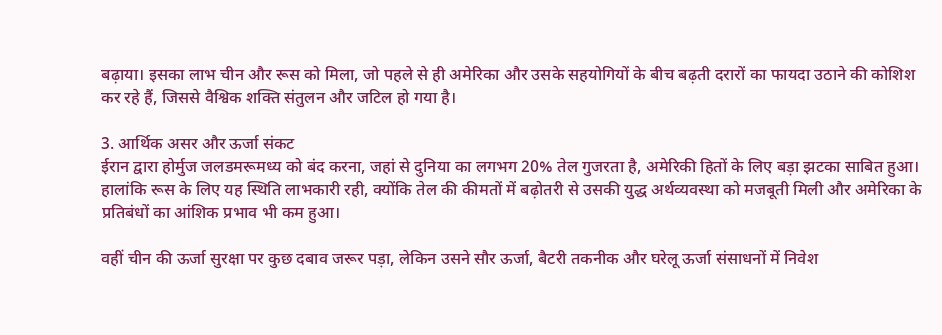बढ़ाया। इसका लाभ चीन और रूस को मिला, जो पहले से ही अमेरिका और उसके सहयोगियों के बीच बढ़ती दरारों का फायदा उठाने की कोशिश कर रहे हैं, जिससे वैश्विक शक्ति संतुलन और जटिल हो गया है।

3. आर्थिक असर और ऊर्जा संकट
ईरान द्वारा होर्मुज जलडमरूमध्य को बंद करना, जहां से दुनिया का लगभग 20% तेल गुजरता है, अमेरिकी हितों के लिए बड़ा झटका साबित हुआ। हालांकि रूस के लिए यह स्थिति लाभकारी रही, क्योंकि तेल की कीमतों में बढ़ोतरी से उसकी युद्ध अर्थव्यवस्था को मजबूती मिली और अमेरिका के प्रतिबंधों का आंशिक प्रभाव भी कम हुआ।

वहीं चीन की ऊर्जा सुरक्षा पर कुछ दबाव जरूर पड़ा, लेकिन उसने सौर ऊर्जा, बैटरी तकनीक और घरेलू ऊर्जा संसाधनों में निवेश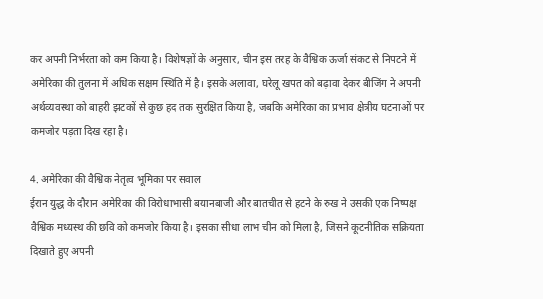कर अपनी निर्भरता को कम किया है। विशेषज्ञों के अनुसार, चीन इस तरह के वैश्विक ऊर्जा संकट से निपटने में अमेरिका की तुलना में अधिक सक्षम स्थिति में है। इसके अलावा, घरेलू खपत को बढ़ावा देकर बीजिंग ने अपनी अर्थव्यवस्था को बाहरी झटकों से कुछ हद तक सुरक्षित किया है, जबकि अमेरिका का प्रभाव क्षेत्रीय घटनाओं पर कमजोर पड़ता दिख रहा है।

4. अमेरिका की वैश्विक नेतृत्व भूमिका पर सवाल
ईरान युद्ध के दौरान अमेरिका की विरोधाभासी बयानबाजी और बातचीत से हटने के रुख ने उसकी एक निष्पक्ष वैश्विक मध्यस्थ की छवि को कमजोर किया है। इसका सीधा लाभ चीन को मिला है, जिसने कूटनीतिक सक्रियता दिखाते हुए अपनी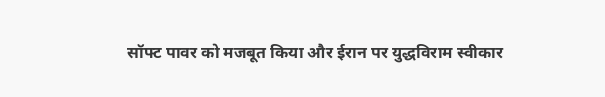सॉफ्ट पावर को मजबूत किया और ईरान पर युद्धविराम स्वीकार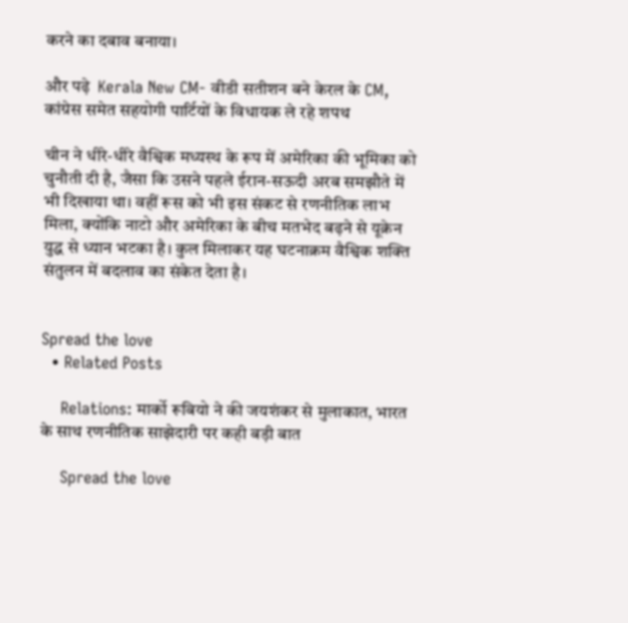करने का दबाव बनाया।

और पढ़े  Kerala New CM- वीडी सतीशन बने केरल के CM, कांग्रेस समेत सहयोगी पार्टियों के विधायक ले रहे शपथ

चीन ने धीरे-धीरे वैश्विक मध्यस्थ के रूप में अमेरिका की भूमिका को चुनौती दी है, जैसा कि उसने पहले ईरान-सऊदी अरब समझौते में भी दिखाया था। वहीं रूस को भी इस संकट से रणनीतिक लाभ मिला, क्योंकि नाटो और अमेरिका के बीच मतभेद बढ़ने से यूक्रेन युद्ध से ध्यान भटका है। कुल मिलाकर यह घटनाक्रम वैश्विक शक्ति संतुलन में बदलाव का संकेत देता है।


Spread the love
  • Related Posts

    Relations: मार्को रूबियो ने की जयशंकर से मुलाकात, भारत के साथ रणनीतिक साझेदारी पर कही बड़ी बात

    Spread the love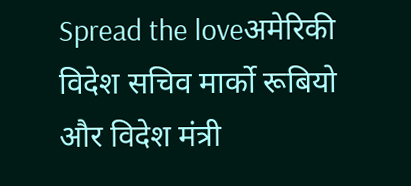Spread the loveअमेरिकी विदेश सचिव मार्को रूबियो और विदेश मंत्री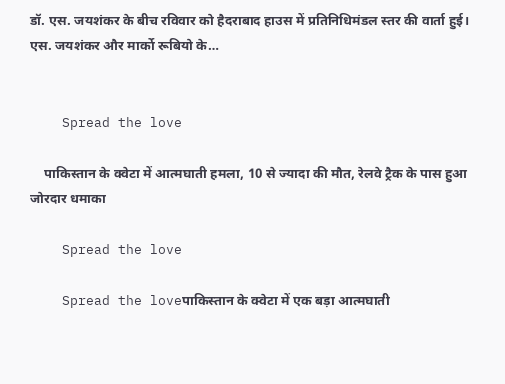डॉ. एस. जयशंकर के बीच रविवार को हैदराबाद हाउस में प्रतिनिधिमंडल स्तर की वार्ता हुई। एस. जयशंकर और मार्को रूबियो के…


    Spread the love

    पाकिस्तान के क्वेटा में आत्मघाती हमला, 10 से ज्यादा की मौत, रेलवे ट्रैक के पास हुआ जोरदार धमाका

    Spread the love

    Spread the loveपाकिस्तान के क्वेटा में एक बड़ा आत्मघाती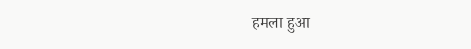हमला हुआ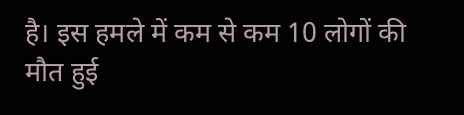है। इस हमले में कम से कम 10 लोगों की मौत हुई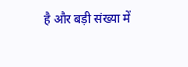है और बड़ी संख्या में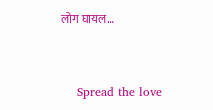लोग घायल…


    Spread the love